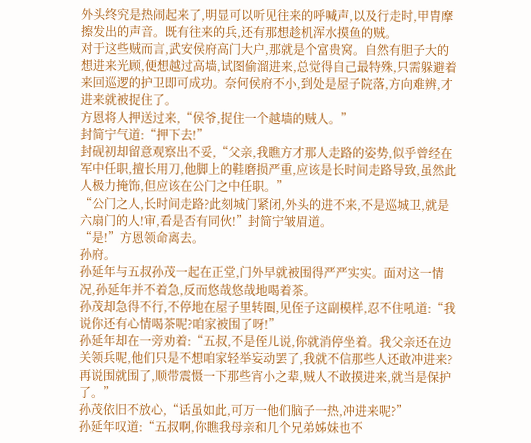外头终究是热闹起来了,明显可以听见往来的呼喊声,以及行走时,甲胄摩擦发出的声音。既有往来的兵,还有那想趁机浑水摸鱼的贼。
对于这些贼而言,武安侯府高门大户,那就是个富贵窝。自然有胆子大的想进来光顾,便想越过高墙,试图偷溜进来,总觉得自己最特殊,只需躲避着来回巡逻的护卫即可成功。奈何侯府不小,到处是屋子院落,方向难辨,才进来就被捉住了。
方恩将人押送过来,“侯爷,捉住一个越墙的贼人。”
封简宁气道:“押下去!”
封砚初却留意观察出不妥,“父亲,我瞧方才那人走路的姿势,似乎曾经在军中任职,擅长用刀,他脚上的鞋磨损严重,应该是长时间走路导致,虽然此人极力掩饰,但应该在公门之中任职。”
“公门之人,长时间走路?此刻城门紧闭,外头的进不来,不是巡城卫,就是六扇门的人!审,看是否有同伙!”封简宁皱眉道。
“是!”方恩领命离去。
孙府。
孙延年与五叔孙茂一起在正堂,门外早就被围得严严实实。面对这一情况,孙延年并不着急,反而悠哉悠哉地喝着茶。
孙茂却急得不行,不停地在屋子里转圈,见侄子这副模样,忍不住吼道:“我说你还有心情喝茶呢?咱家被围了呀!”
孙延年却在一旁劝着:“五叔,不是侄儿说,你就消停坐着。我父亲还在边关领兵呢,他们只是不想咱家轻举妄动罢了,我就不信那些人还敢冲进来?再说围就围了,顺带震慑一下那些宵小之辈,贼人不敢摸进来,就当是保护了。”
孙茂依旧不放心,“话虽如此,可万一他们脑子一热,冲进来呢?”
孙延年叹道:“五叔啊,你瞧我母亲和几个兄弟姊妹也不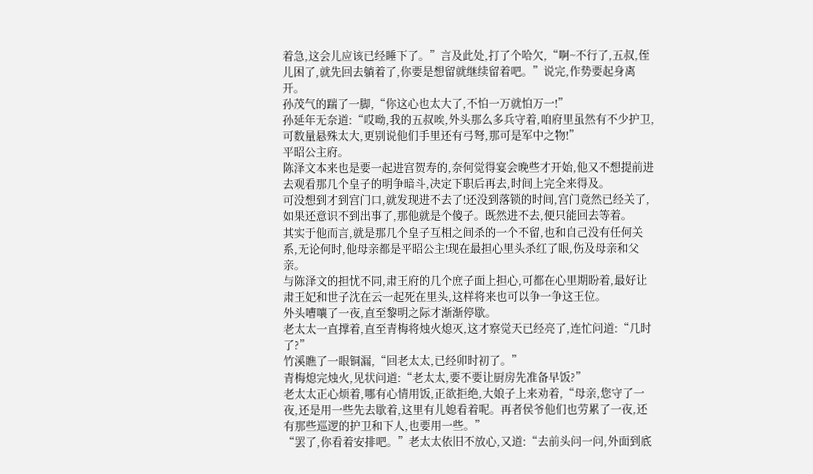着急,这会儿应该已经睡下了。”言及此处,打了个哈欠,“啊~不行了,五叔,侄儿困了,就先回去躺着了,你要是想留就继续留着吧。”说完,作势要起身离开。
孙茂气的踹了一脚,“你这心也太大了,不怕一万就怕万一!”
孙延年无奈道:“哎呦,我的五叔唉,外头那么多兵守着,咱府里虽然有不少护卫,可数量悬殊太大,更别说他们手里还有弓弩,那可是军中之物!”
平昭公主府。
陈泽文本来也是要一起进宫贺寿的,奈何觉得宴会晚些才开始,他又不想提前进去观看那几个皇子的明争暗斗,决定下职后再去,时间上完全来得及。
可没想到才到宫门口,就发现进不去了!还没到落锁的时间,宫门竟然已经关了,如果还意识不到出事了,那他就是个傻子。既然进不去,便只能回去等着。
其实于他而言,就是那几个皇子互相之间杀的一个不留,也和自己没有任何关系,无论何时,他母亲都是平昭公主!现在最担心里头杀红了眼,伤及母亲和父亲。
与陈泽文的担忧不同,肃王府的几个庶子面上担心,可都在心里期盼着,最好让肃王妃和世子沈在云一起死在里头,这样将来也可以争一争这王位。
外头嘈嚷了一夜,直至黎明之际才渐渐停歇。
老太太一直撑着,直至青梅将烛火熄灭,这才察觉天已经亮了,连忙问道:“几时了?”
竹溪瞧了一眼铜漏,“回老太太,已经卯时初了。”
青梅熄完烛火,见状问道:“老太太,要不要让厨房先准备早饭?”
老太太正心烦着,哪有心情用饭,正欲拒绝,大娘子上来劝着,“母亲,您守了一夜,还是用一些先去歇着,这里有儿媳看着呢。再者侯爷他们也劳累了一夜,还有那些巡逻的护卫和下人,也要用一些。”
“罢了,你看着安排吧。”老太太依旧不放心,又道:“去前头问一问,外面到底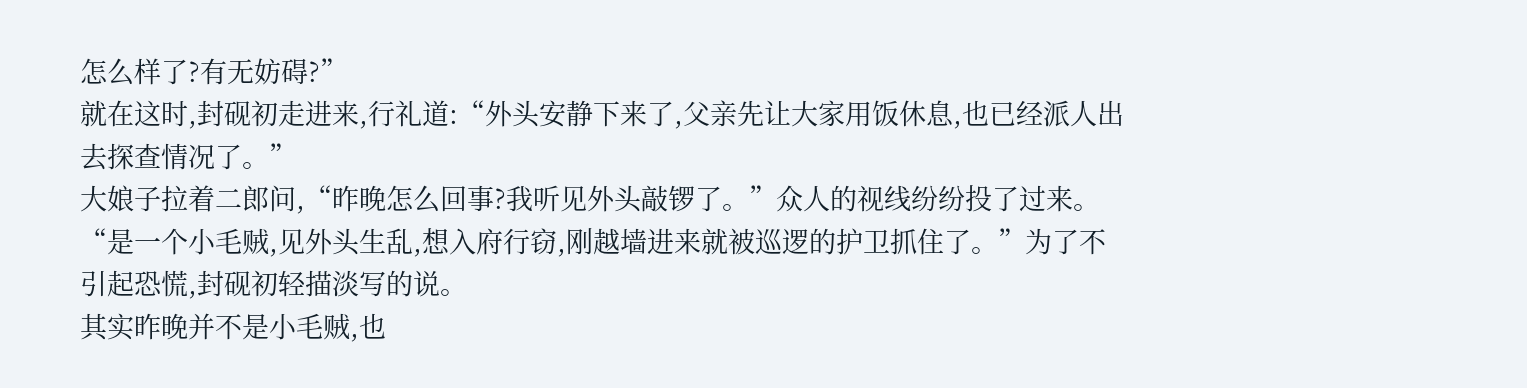怎么样了?有无妨碍?”
就在这时,封砚初走进来,行礼道:“外头安静下来了,父亲先让大家用饭休息,也已经派人出去探查情况了。”
大娘子拉着二郎问,“昨晚怎么回事?我听见外头敲锣了。”众人的视线纷纷投了过来。
“是一个小毛贼,见外头生乱,想入府行窃,刚越墙进来就被巡逻的护卫抓住了。”为了不引起恐慌,封砚初轻描淡写的说。
其实昨晚并不是小毛贼,也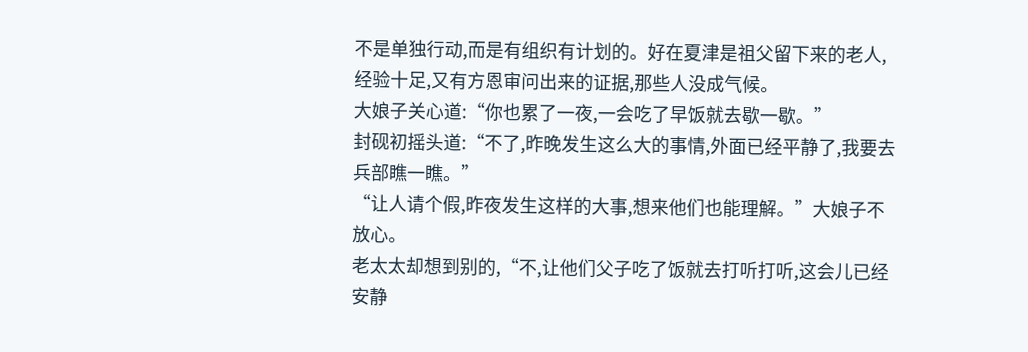不是单独行动,而是有组织有计划的。好在夏津是祖父留下来的老人,经验十足,又有方恩审问出来的证据,那些人没成气候。
大娘子关心道:“你也累了一夜,一会吃了早饭就去歇一歇。”
封砚初摇头道:“不了,昨晚发生这么大的事情,外面已经平静了,我要去兵部瞧一瞧。”
“让人请个假,昨夜发生这样的大事,想来他们也能理解。”大娘子不放心。
老太太却想到别的,“不,让他们父子吃了饭就去打听打听,这会儿已经安静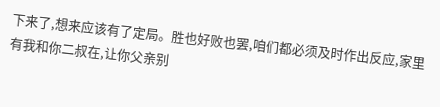下来了,想来应该有了定局。胜也好败也罢,咱们都必须及时作出反应,家里有我和你二叔在,让你父亲别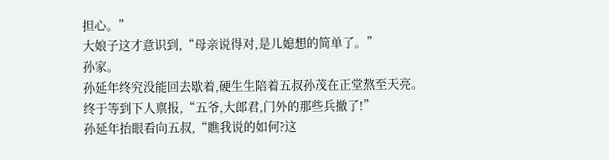担心。”
大娘子这才意识到,“母亲说得对,是儿媳想的简单了。”
孙家。
孙延年终究没能回去歇着,硬生生陪着五叔孙茂在正堂熬至天亮。
终于等到下人禀报,“五爷,大郎君,门外的那些兵撤了!”
孙延年抬眼看向五叔,“瞧我说的如何?这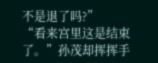不是退了吗?”
“看来宫里这是结束了。”孙茂却挥挥手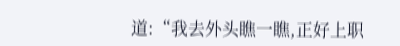道:“我去外头瞧一瞧,正好上职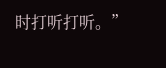时打听打听。”